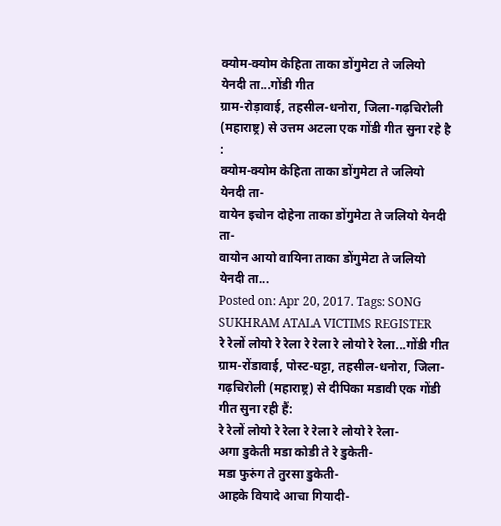क्योम-क्योम केहिता ताका डोंगुमेटा ते जलियो येनदी ता...गोंडी गीत
ग्राम-रोड़ावाई, तहसील-धनोरा, जिला-गढ़चिरोली (महाराष्ट्र) से उत्तम अटला एक गोंडी गीत सुना रहे है :
क्योम-क्योम केहिता ताका डोंगुमेटा ते जलियो येनदी ता-
वायेन इचोन दोहेना ताका डोंगुमेटा ते जलियो येनदी ता-
वायोन आयो वायिना ताका डोंगुमेटा ते जलियो येनदी ता...
Posted on: Apr 20, 2017. Tags: SONG SUKHRAM ATALA VICTIMS REGISTER
रे रेलों लोयो रे रेला रे रेला रे लोयो रे रेला...गोंडी गीत
ग्राम-रोंडावाई, पोस्ट-घट्टा, तहसील-धनोरा, जिला-गढ़चिरोली (महाराष्ट्र) से दीपिका मडावी एक गोंडी गीत सुना रही हैं:
रे रेलों लोयो रे रेला रे रेला रे लोयो रे रेला-
अगा डुकेती मडा कोडी ते रे डुकेती-
मडा फुरुंग ते तुरसा डुकेती-
आहके वियादे आचा गियादी-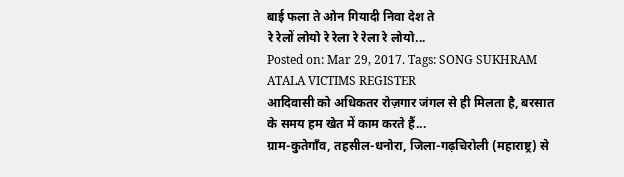बाई फला ते ओन गियादी निवा देश ते
रे रेलों लोयो रे रेला रे रेला रे लोयो...
Posted on: Mar 29, 2017. Tags: SONG SUKHRAM ATALA VICTIMS REGISTER
आदिवासी को अधिकतर रोज़गार जंगल से ही मिलता है, बरसात के समय हम खेत में काम करते हैं...
ग्राम-कुतेगाँव, तहसील-धनोरा, जिला-गढ़चिरोली (महाराष्ट्र) से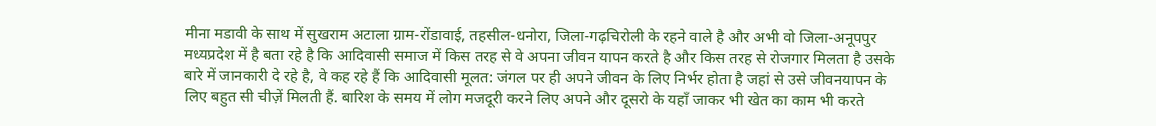मीना मडावी के साथ में सुखराम अटाला ग्राम-रोंडावाई, तहसील-धनोरा, जिला-गढ़चिरोली के रहने वाले है और अभी वो जिला-अनूपपुर मध्यप्रदेश में है बता रहे है कि आदिवासी समाज में किस तरह से वे अपना जीवन यापन करते है और किस तरह से रोजगार मिलता है उसके बारे में जानकारी दे रहे है, वे कह रहे हैं कि आदिवासी मूलत: जंगल पर ही अपने जीवन के लिए निर्भर होता है जहां से उसे जीवनयापन के लिए बहुत सी चीज़ें मिलती हैं. बारिश के समय में लोग मजदूरी करने लिए अपने और दूसरो के यहाँ जाकर भी खेत का काम भी करते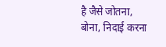है जैसे जोतना, बोना, निदाई करना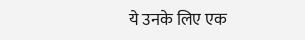ये उनके लिए एक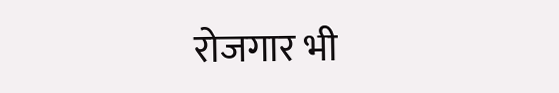रोजगार भी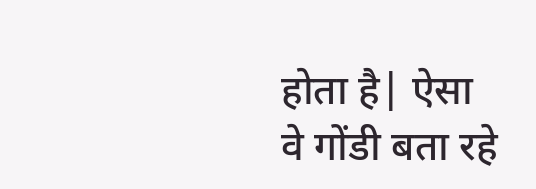होता है| ऐसा वे गोंडी बता रहे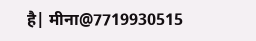है| मीना@7719930515